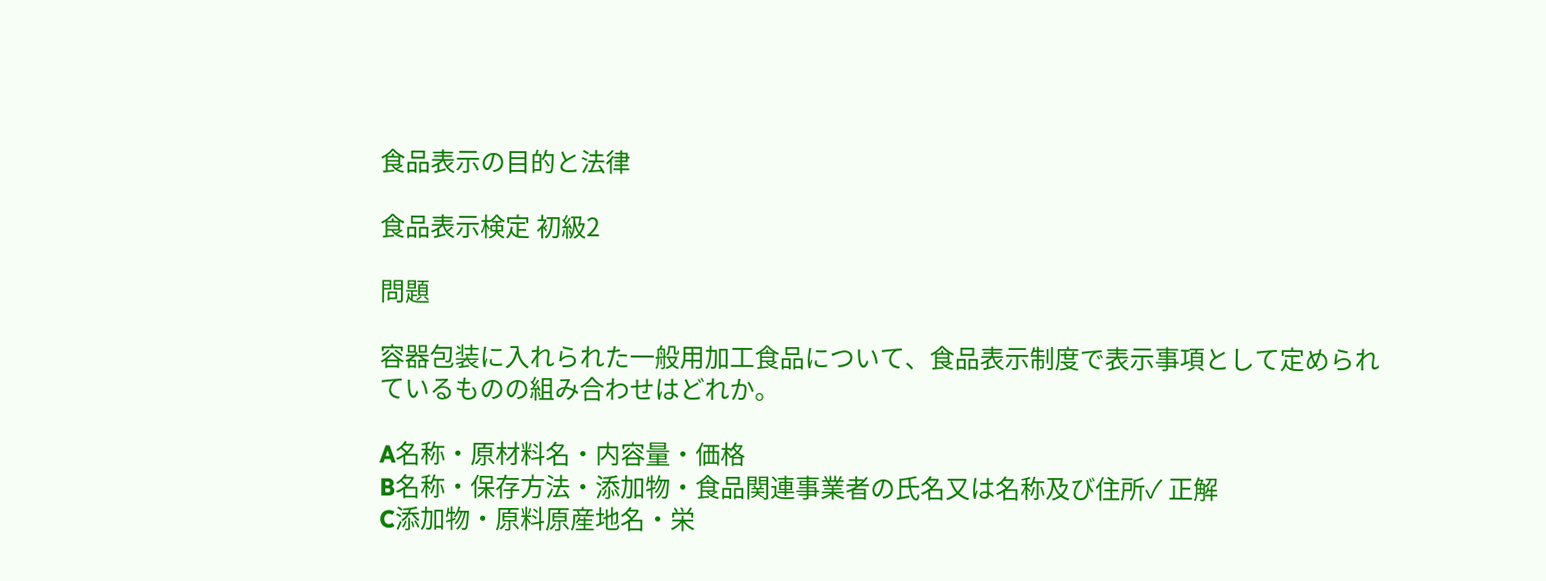食品表示の目的と法律

食品表示検定 初級2

問題

容器包装に入れられた一般用加工食品について、食品表示制度で表示事項として定められているものの組み合わせはどれか。

A名称・原材料名・内容量・価格
B名称・保存方法・添加物・食品関連事業者の氏名又は名称及び住所✓ 正解
C添加物・原料原産地名・栄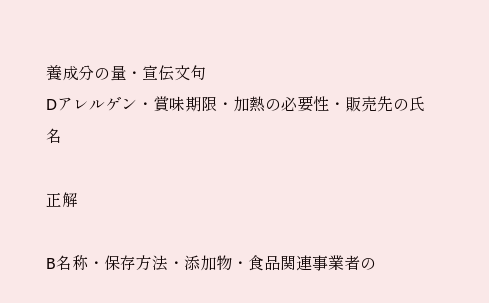養成分の量・宣伝文句
Dアレルゲン・賞味期限・加熱の必要性・販売先の氏名

正解

B名称・保存方法・添加物・食品関連事業者の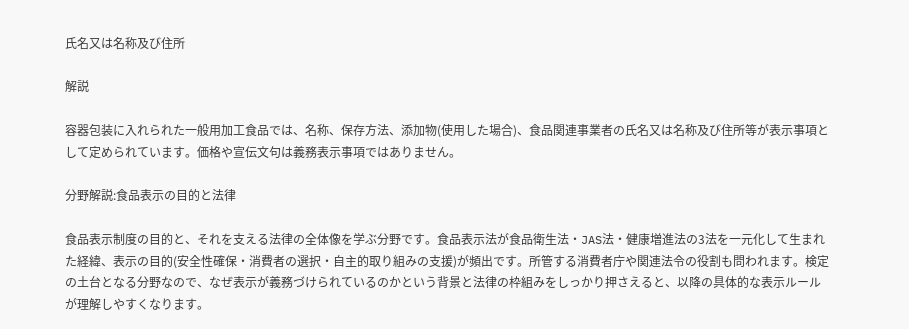氏名又は名称及び住所

解説

容器包装に入れられた一般用加工食品では、名称、保存方法、添加物(使用した場合)、食品関連事業者の氏名又は名称及び住所等が表示事項として定められています。価格や宣伝文句は義務表示事項ではありません。

分野解説:食品表示の目的と法律

食品表示制度の目的と、それを支える法律の全体像を学ぶ分野です。食品表示法が食品衛生法・JAS法・健康増進法の3法を一元化して生まれた経緯、表示の目的(安全性確保・消費者の選択・自主的取り組みの支援)が頻出です。所管する消費者庁や関連法令の役割も問われます。検定の土台となる分野なので、なぜ表示が義務づけられているのかという背景と法律の枠組みをしっかり押さえると、以降の具体的な表示ルールが理解しやすくなります。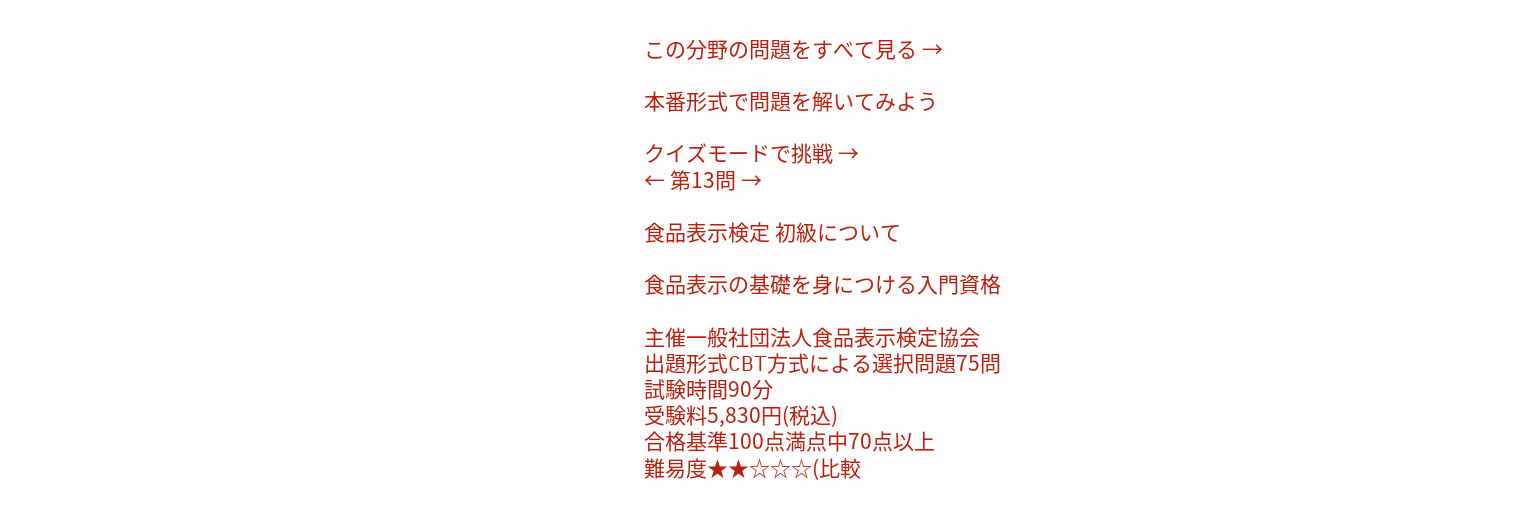この分野の問題をすべて見る →

本番形式で問題を解いてみよう

クイズモードで挑戦 →
← 第13問 →

食品表示検定 初級について

食品表示の基礎を身につける入門資格

主催一般社団法人食品表示検定協会
出題形式CBT方式による選択問題75問
試験時間90分
受験料5,830円(税込)
合格基準100点満点中70点以上
難易度★★☆☆☆(比較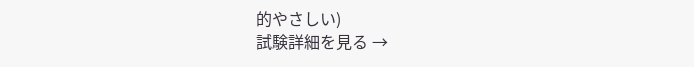的やさしい)
試験詳細を見る →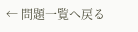← 問題一覧へ戻る